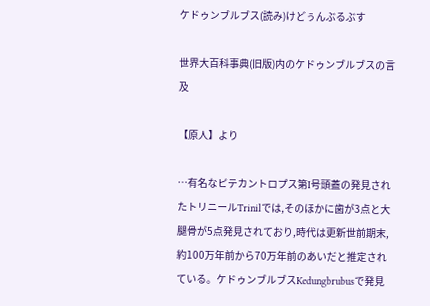ケドゥンブルブス(読み)けどぅんぶるぶす

世界大百科事典(旧版)内のケドゥンブルブスの言及

【原人】より

…有名なピテカントロプス第I号頭蓋の発見されたトリニールTrinilでは,そのほかに歯が3点と大腿骨が5点発見されており,時代は更新世前期末,約100万年前から70万年前のあいだと推定されている。ケドゥンブルブスKedungbrubusで発見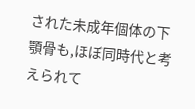された未成年個体の下顎骨も,ほぼ同時代と考えられて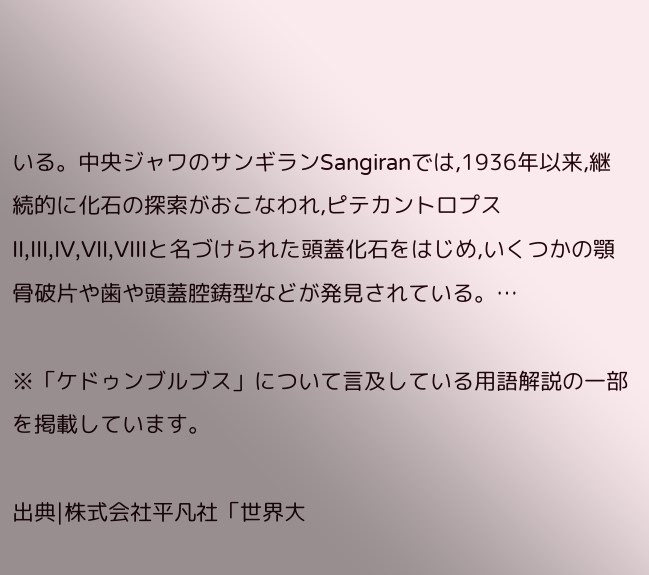いる。中央ジャワのサンギランSangiranでは,1936年以来,継続的に化石の探索がおこなわれ,ピテカントロプスII,III,IV,VII,VIIIと名づけられた頭蓋化石をはじめ,いくつかの顎骨破片や歯や頭蓋腔鋳型などが発見されている。…

※「ケドゥンブルブス」について言及している用語解説の一部を掲載しています。

出典|株式会社平凡社「世界大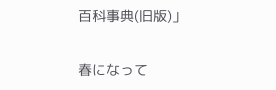百科事典(旧版)」

春になって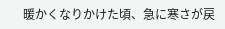暖かくなりかけた頃、急に寒さが戻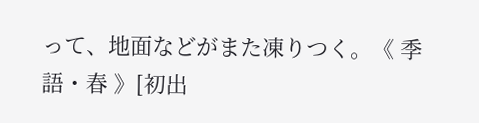って、地面などがまた凍りつく。《 季語・春 》[初出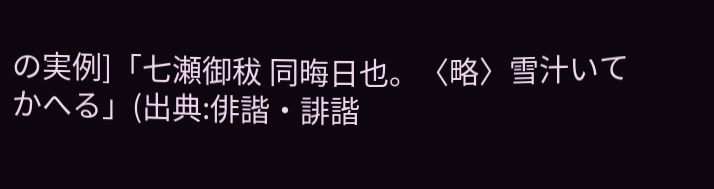の実例]「七瀬御秡 同晦日也。〈略〉雪汁いてかへる」(出典:俳諧・誹諧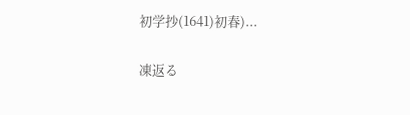初学抄(1641)初春)...

凍返る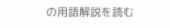の用語解説を読む